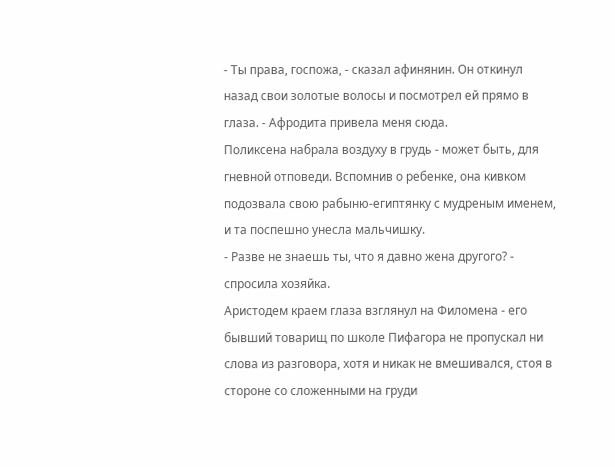- Ты права, госпожа, - сказал афинянин. Он откинул назад свои золотые волосы и посмотрел ей прямо в глаза. - Афродита привела меня сюда.
Поликсена набрала воздуху в грудь - может быть, для гневной отповеди. Вспомнив о ребенке, она кивком подозвала свою рабыню-египтянку с мудреным именем, и та поспешно унесла мальчишку.
- Разве не знаешь ты, что я давно жена другого? - спросила хозяйка.
Аристодем краем глаза взглянул на Филомена - его бывший товарищ по школе Пифагора не пропускал ни слова из разговора, хотя и никак не вмешивался, стоя в стороне со сложенными на груди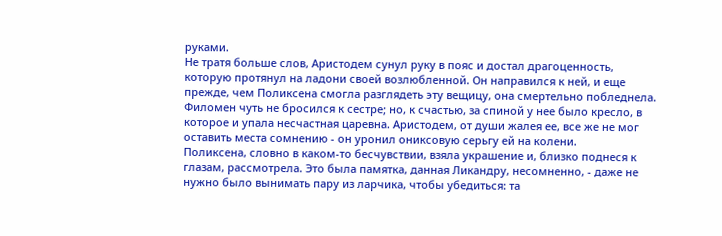руками.
Не тратя больше слов, Аристодем сунул руку в пояс и достал драгоценность, которую протянул на ладони своей возлюбленной. Он направился к ней, и еще прежде, чем Поликсена смогла разглядеть эту вещицу, она смертельно побледнела. Филомен чуть не бросился к сестре; но, к счастью, за спиной у нее было кресло, в которое и упала несчастная царевна. Аристодем, от души жалея ее, все же не мог оставить места сомнению - он уронил ониксовую серьгу ей на колени.
Поликсена, словно в каком-то бесчувствии, взяла украшение и, близко поднеся к глазам, рассмотрела. Это была памятка, данная Ликандру, несомненно, - даже не нужно было вынимать пару из ларчика, чтобы убедиться: та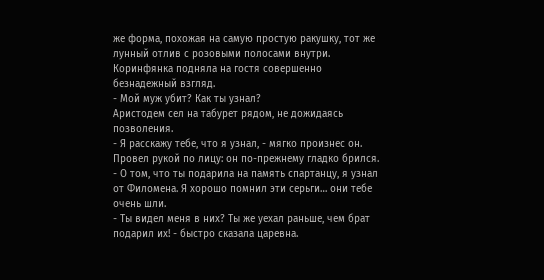же форма, похожая на самую простую ракушку, тот же лунный отлив с розовыми полосами внутри.
Коринфянка подняла на гостя совершенно безнадежный взгляд.
- Мой муж убит? Как ты узнал?
Аристодем сел на табурет рядом, не дожидаясь позволения.
- Я расскажу тебе, что я узнал, - мягко произнес он. Провел рукой по лицу: он по-прежнему гладко брился. - О том, что ты подарила на память спартанцу, я узнал от Филомена. Я хорошо помнил эти серьги… они тебе очень шли.
- Ты видел меня в них? Ты же уехал раньше, чем брат подарил их! - быстро сказала царевна.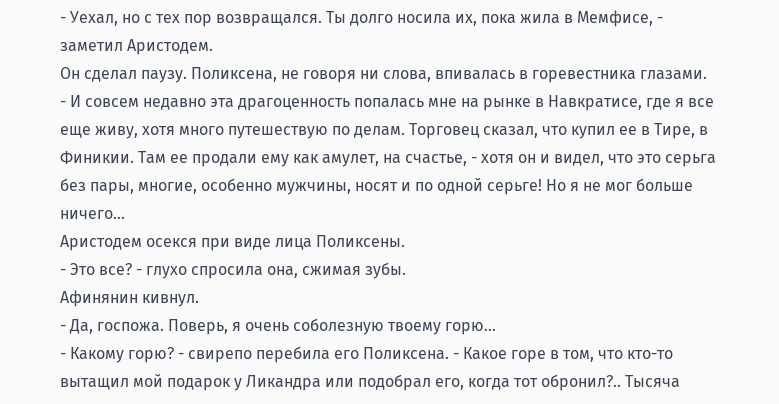- Уехал, но с тех пор возвращался. Ты долго носила их, пока жила в Мемфисе, - заметил Аристодем.
Он сделал паузу. Поликсена, не говоря ни слова, впивалась в горевестника глазами.
- И совсем недавно эта драгоценность попалась мне на рынке в Навкратисе, где я все еще живу, хотя много путешествую по делам. Торговец сказал, что купил ее в Тире, в Финикии. Там ее продали ему как амулет, на счастье, - хотя он и видел, что это серьга без пары, многие, особенно мужчины, носят и по одной серьге! Но я не мог больше ничего…
Аристодем осекся при виде лица Поликсены.
- Это все? - глухо спросила она, сжимая зубы.
Афинянин кивнул.
- Да, госпожа. Поверь, я очень соболезную твоему горю…
- Какому горю? - свирепо перебила его Поликсена. - Какое горе в том, что кто-то вытащил мой подарок у Ликандра или подобрал его, когда тот обронил?.. Тысяча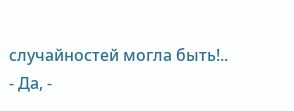случайностей могла быть!..
- Да, -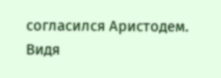согласился Аристодем.
Видя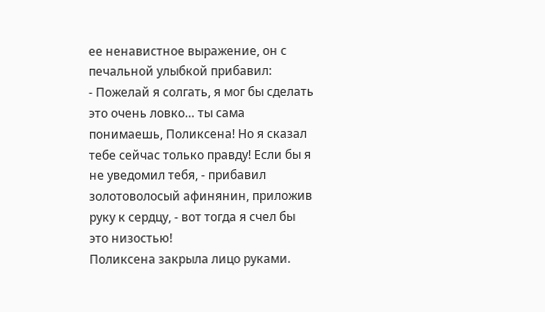ее ненавистное выражение, он с печальной улыбкой прибавил:
- Пожелай я солгать, я мог бы сделать это очень ловко… ты сама понимаешь, Поликсена! Но я сказал тебе сейчас только правду! Если бы я не уведомил тебя, - прибавил золотоволосый афинянин, приложив руку к сердцу, - вот тогда я счел бы это низостью!
Поликсена закрыла лицо руками.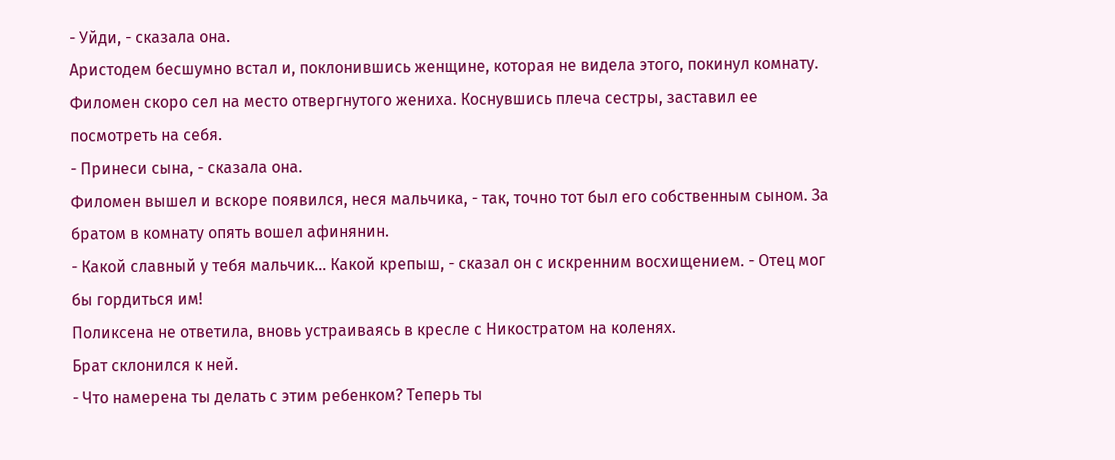- Уйди, - сказала она.
Аристодем бесшумно встал и, поклонившись женщине, которая не видела этого, покинул комнату.
Филомен скоро сел на место отвергнутого жениха. Коснувшись плеча сестры, заставил ее посмотреть на себя.
- Принеси сына, - сказала она.
Филомен вышел и вскоре появился, неся мальчика, - так, точно тот был его собственным сыном. За братом в комнату опять вошел афинянин.
- Какой славный у тебя мальчик… Какой крепыш, - сказал он с искренним восхищением. - Отец мог бы гордиться им!
Поликсена не ответила, вновь устраиваясь в кресле с Никостратом на коленях.
Брат склонился к ней.
- Что намерена ты делать с этим ребенком? Теперь ты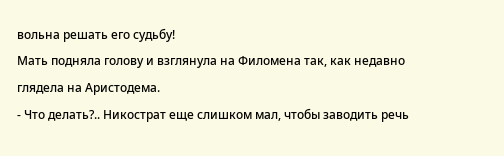вольна решать его судьбу!
Мать подняла голову и взглянула на Филомена так, как недавно глядела на Аристодема.
- Что делать?.. Никострат еще слишком мал, чтобы заводить речь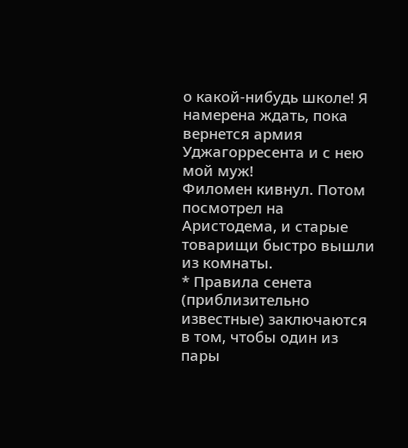о какой-нибудь школе! Я намерена ждать, пока вернется армия Уджагорресента и с нею мой муж!
Филомен кивнул. Потом посмотрел на Аристодема, и старые товарищи быстро вышли из комнаты.
* Правила сенета (приблизительно известные) заключаются в том, чтобы один из пары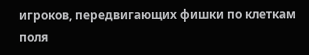игроков, передвигающих фишки по клеткам поля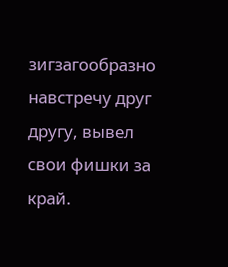зигзагообразно навстречу друг другу, вывел свои фишки за край.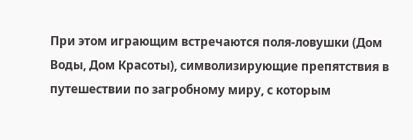При этом играющим встречаются поля-ловушки (Дом Воды, Дом Красоты), символизирующие препятствия в путешествии по загробному миру, с которым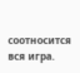соотносится вся игра.